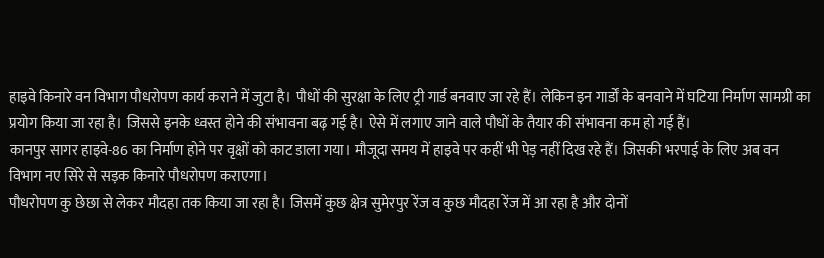हाइवे किनारे वन विभाग पौधरोपण कार्य कराने में जुटा है। पौधों की सुरक्षा के लिए ट्री गार्ड बनवाए जा रहे हैं। लेकिन इन गार्डों के बनवाने में घटिया निर्माण सामग्री का प्रयोग किया जा रहा है। जिससे इनके ध्वस्त होने की संभावना बढ़ गई है। ऐसे में लगाए जाने वाले पौधों के तैयार की संभावना कम हो गई हैं।
कानपुर सागर हाइवे-86 का निर्माण होने पर वृक्षों को काट डाला गया। मौजूदा समय में हाइवे पर कहीं भी पेड़ नहीं दिख रहे हैं। जिसकी भरपाई के लिए अब वन विभाग नए सिरे से सड़क किनारे पौधरोपण कराएगा।
पौधरोपण कु छेछा से लेकर मौदहा तक किया जा रहा है। जिसमें कुछ क्षेत्र सुमेरपुर रेंज व कुछ मौदहा रेंज में आ रहा है और दोनों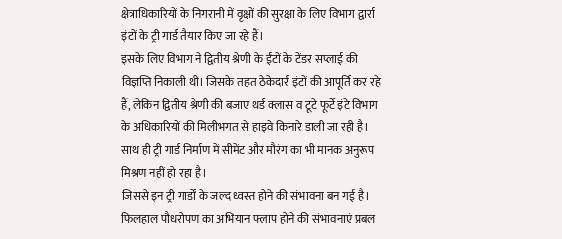क्षेत्राधिकारियों के निगरानी में वृक्षों की सुरक्षा के लिए विभाग द्वार्रा इंटों के ट्री गार्ड तैयार किए जा रहे हैं।
इसके लिए विभाग ने द्वितीय श्रेणी के ईंटों के टेंडर सप्लाई की विज्ञप्ति निकाली थी। जिसके तहत ठेकेदार्र इंटों की आपूर्ति कर रहे हैं, लेकिन द्वितीय श्रेणी की बजाए थर्ड क्लास व टूटे फूर्टे इंटे विभाग के अधिकारियों की मिलीभगत से हाइवे किनारे डाली जा रही है। साथ ही ट्री गार्ड निर्माण में सीमेंट और मौरंग का भी मानक अनुरूप मिश्रण नहीं हो रहा है।
जिससे इन ट्री गार्डों के जल्द ध्वस्त होने की संभावना बन गई है। फिलहाल पौधरोपण का अभियान फ्लाप होने की संभावनाएं प्रबल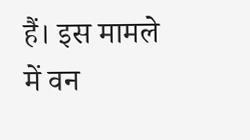हैं। इस मामले में वन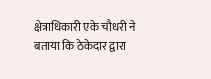क्षेत्राधिकारी एके चौधरी ने बताया कि ठेकेदार द्वारा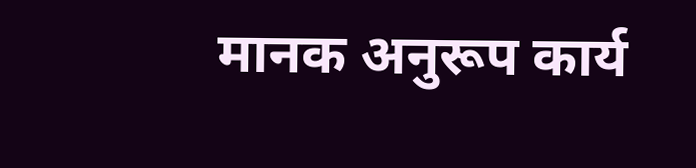मानक अनुरूप कार्य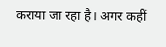कराया जा रहा है। अगर कहीं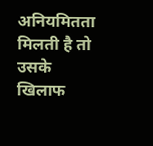अनियमितता मिलती है तो उसके खिलाफ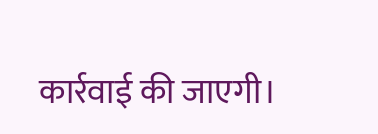कार्रवाई की जाएगी।